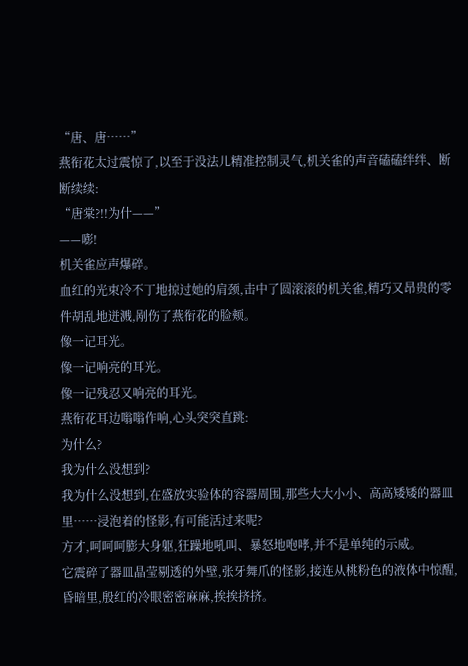“唐、唐……”
燕衔花太过震惊了,以至于没法儿精准控制灵气,机关雀的声音磕磕绊绊、断断续续:
“唐棠?!!为什——”
——嘭!
机关雀应声爆碎。
血红的光束冷不丁地掠过她的肩颈,击中了圆滚滚的机关雀,精巧又昂贵的零件胡乱地迸溅,剐伤了燕衔花的脸颊。
像一记耳光。
像一记响亮的耳光。
像一记残忍又响亮的耳光。
燕衔花耳边嗡嗡作响,心头突突直跳:
为什么?
我为什么没想到?
我为什么没想到,在盛放实验体的容器周围,那些大大小小、高高矮矮的器皿里……浸泡着的怪影,有可能活过来呢?
方才,呵呵呵膨大身躯,狂躁地吼叫、暴怒地咆哮,并不是单纯的示威。
它震碎了器皿晶莹剔透的外壁,张牙舞爪的怪影,接连从桃粉色的液体中惊醒,昏暗里,殷红的冷眼密密麻麻,挨挨挤挤。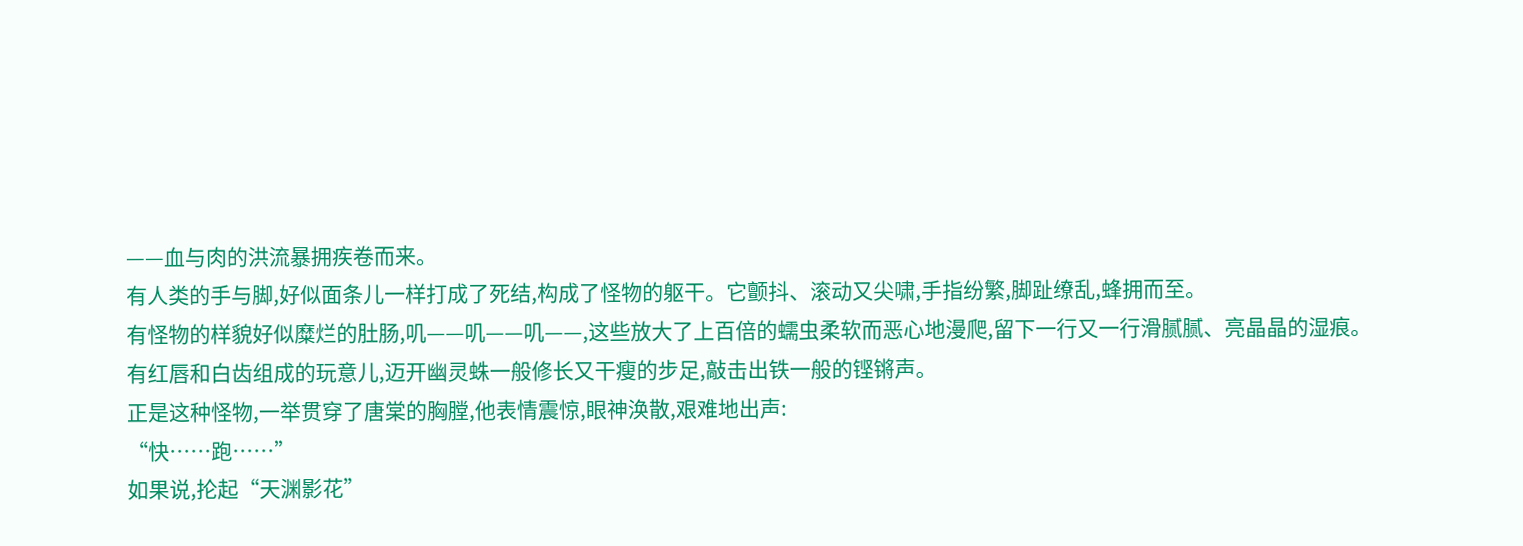——血与肉的洪流暴拥疾卷而来。
有人类的手与脚,好似面条儿一样打成了死结,构成了怪物的躯干。它颤抖、滚动又尖啸,手指纷繁,脚趾缭乱,蜂拥而至。
有怪物的样貌好似糜烂的肚肠,叽——叽——叽——,这些放大了上百倍的蠕虫柔软而恶心地漫爬,留下一行又一行滑腻腻、亮晶晶的湿痕。
有红唇和白齿组成的玩意儿,迈开幽灵蛛一般修长又干瘦的步足,敲击出铁一般的铿锵声。
正是这种怪物,一举贯穿了唐棠的胸膛,他表情震惊,眼神涣散,艰难地出声:
“快……跑……”
如果说,抡起“天渊影花”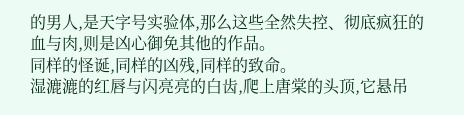的男人,是天字号实验体,那么这些全然失控、彻底疯狂的血与肉,则是凶心御免其他的作品。
同样的怪诞,同样的凶残,同样的致命。
湿漉漉的红唇与闪亮亮的白齿,爬上唐棠的头顶,它悬吊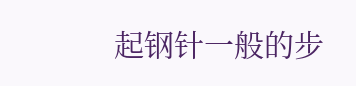起钢针一般的步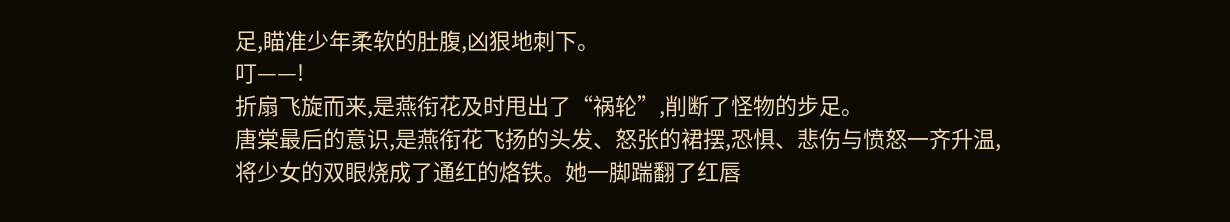足,瞄准少年柔软的肚腹,凶狠地刺下。
叮——!
折扇飞旋而来,是燕衔花及时甩出了“祸轮”,削断了怪物的步足。
唐棠最后的意识,是燕衔花飞扬的头发、怒张的裙摆,恐惧、悲伤与愤怒一齐升温,将少女的双眼烧成了通红的烙铁。她一脚踹翻了红唇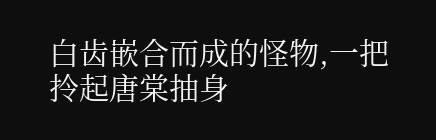白齿嵌合而成的怪物,一把拎起唐棠抽身